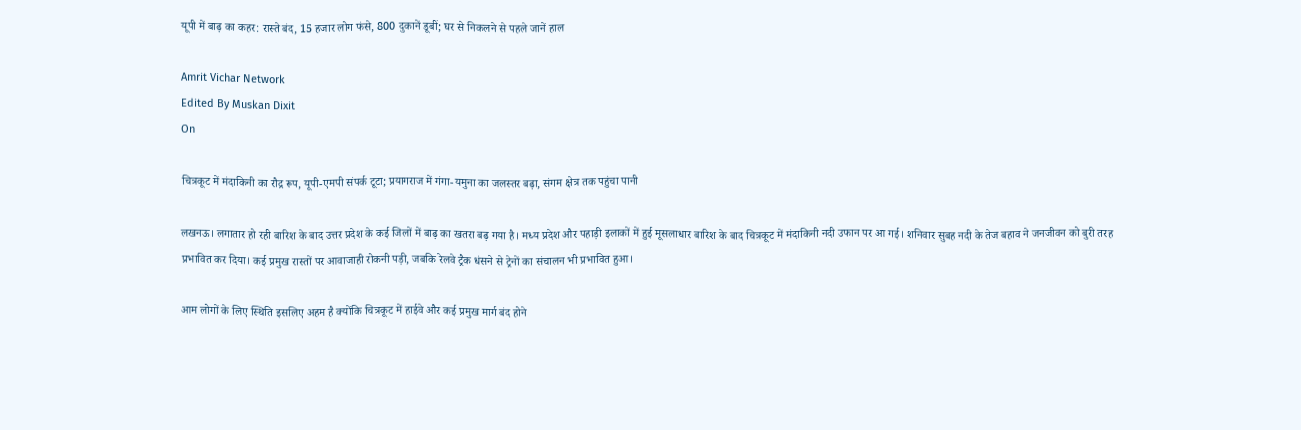यूपी में बाढ़ का कहर: रास्ते बंद, 15 हजार लोग फंसे, 800 दुकानें डूबीं; घर से निकलने से पहले जानें हाल

Amrit Vichar Network
Edited By Muskan Dixit
On

चित्रकूट में मंदाकिनी का रौद्र रूप, यूपी-एमपी संपर्क टूटा; प्रयागराज में गंगा-यमुना का जलस्तर बढ़ा, संगम क्षेत्र तक पहुंचा पानी

लखनऊ। लगातार हो रही बारिश के बाद उत्तर प्रदेश के कई जिलों में बाढ़ का खतरा बढ़ गया है। मध्य प्रदेश और पहाड़ी इलाकों में हुई मूसलाधार बारिश के बाद चित्रकूट में मंदाकिनी नदी उफान पर आ गई। शनिवार सुबह नदी के तेज बहाव ने जनजीवन को बुरी तरह प्रभावित कर दिया। कई प्रमुख रास्तों पर आवाजाही रोकनी पड़ी, जबकि रेलवे ट्रैक धंसने से ट्रेनों का संचालन भी प्रभावित हुआ।

आम लोगों के लिए स्थिति इसलिए अहम है क्योंकि चित्रकूट में हाईवे और कई प्रमुख मार्ग बंद होने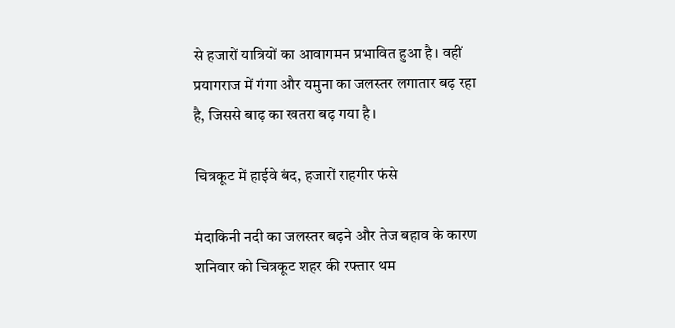से हजारों यात्रियों का आवागमन प्रभावित हुआ है। वहीं प्रयागराज में गंगा और यमुना का जलस्तर लगातार बढ़ रहा है, जिससे बाढ़ का खतरा बढ़ गया है।

चित्रकूट में हाईवे बंद, हजारों राहगीर फंसे

मंदाकिनी नदी का जलस्तर बढ़ने और तेज बहाव के कारण शनिवार को चित्रकूट शहर की रफ्तार थम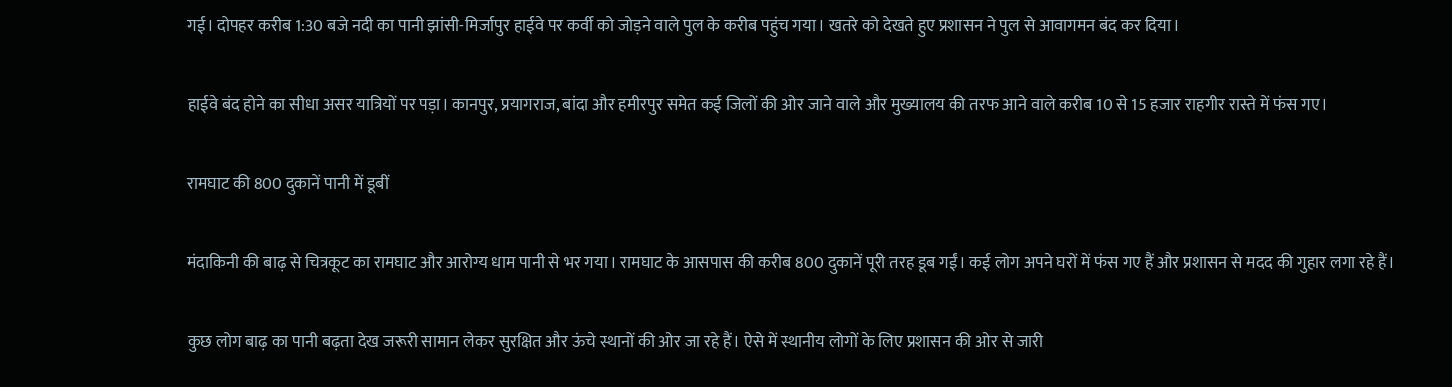गई। दोपहर करीब 1:30 बजे नदी का पानी झांसी-मिर्जापुर हाईवे पर कर्वी को जोड़ने वाले पुल के करीब पहुंच गया। खतरे को देखते हुए प्रशासन ने पुल से आवागमन बंद कर दिया।

हाईवे बंद होने का सीधा असर यात्रियों पर पड़ा। कानपुर, प्रयागराज, बांदा और हमीरपुर समेत कई जिलों की ओर जाने वाले और मुख्यालय की तरफ आने वाले करीब 10 से 15 हजार राहगीर रास्ते में फंस गए।

रामघाट की 800 दुकानें पानी में डूबीं

मंदाकिनी की बाढ़ से चित्रकूट का रामघाट और आरोग्य धाम पानी से भर गया। रामघाट के आसपास की करीब 800 दुकानें पूरी तरह डूब गईं। कई लोग अपने घरों में फंस गए हैं और प्रशासन से मदद की गुहार लगा रहे हैं।

कुछ लोग बाढ़ का पानी बढ़ता देख जरूरी सामान लेकर सुरक्षित और ऊंचे स्थानों की ओर जा रहे हैं। ऐसे में स्थानीय लोगों के लिए प्रशासन की ओर से जारी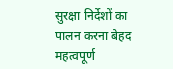सुरक्षा निर्देशों का पालन करना बेहद महत्वपूर्ण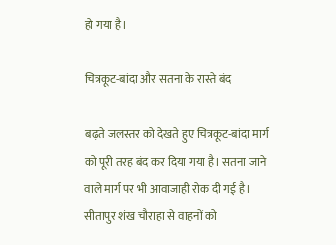हो गया है।

चित्रकूट-बांदा और सतना के रास्ते बंद

बढ़ते जलस्तर को देखते हुए चित्रकूट-बांदा मार्ग को पूरी तरह बंद कर दिया गया है। सतना जाने वाले मार्ग पर भी आवाजाही रोक दी गई है। सीतापुर शंख चौराहा से वाहनों को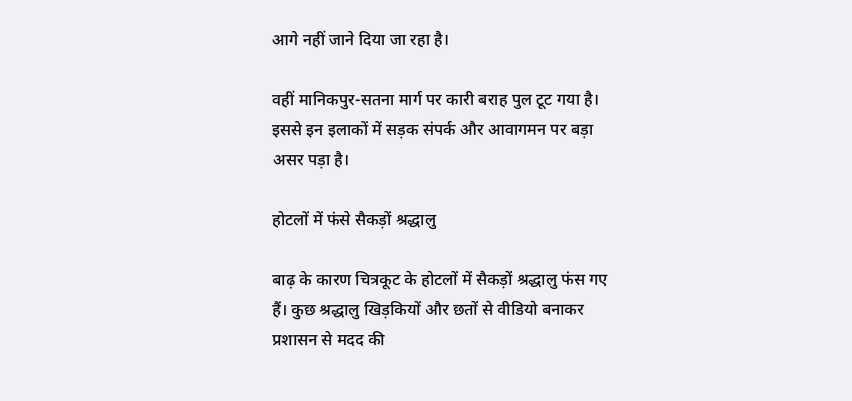आगे नहीं जाने दिया जा रहा है।

वहीं मानिकपुर-सतना मार्ग पर कारी बराह पुल टूट गया है। इससे इन इलाकों में सड़क संपर्क और आवागमन पर बड़ा असर पड़ा है।

होटलों में फंसे सैकड़ों श्रद्धालु

बाढ़ के कारण चित्रकूट के होटलों में सैकड़ों श्रद्धालु फंस गए हैं। कुछ श्रद्धालु खिड़कियों और छतों से वीडियो बनाकर प्रशासन से मदद की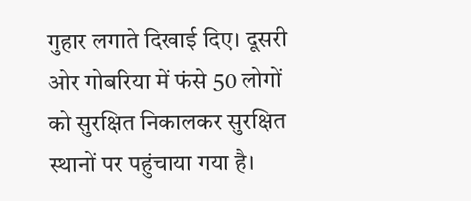गुहार लगाते दिखाई दिए। दूसरी ओर गोबरिया में फंसे 50 लोगों को सुरक्षित निकालकर सुरक्षित स्थानों पर पहुंचाया गया है।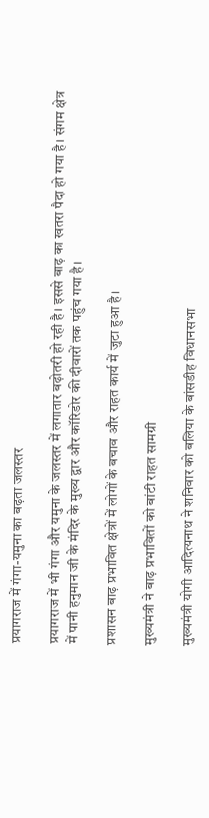प्रयागराज में गंगा-यमुना का बढ़ता जलस्तर

प्रयागराज में भी गंगा और यमुना के जलस्तर में लगातार बढ़ोतरी हो रही है। इससे बाढ़ का खतरा पैदा हो गया है। संगम क्षेत्र में पानी हनुमान जी के मंदिर के मुख्य द्वार और कॉरिडोर की दीवारों तक पहुंच गया है।

प्रशासन बाढ़ प्रभावित क्षेत्रों में लोगों के बचाव और राहत कार्य में जुटा हुआ है।

मुख्यमंत्री ने बाढ़ प्रभावितों को बांटी राहत सामग्री

मुख्यमंत्री योगी आदित्यनाथ ने शनिवार को बलिया के बांसडीह विधानसभा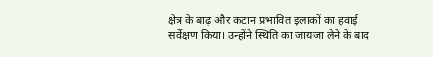क्षेत्र के बाढ़ और कटान प्रभावित इलाकों का हवाई सर्वेक्षण किया। उन्होंने स्थिति का जायजा लेने के बाद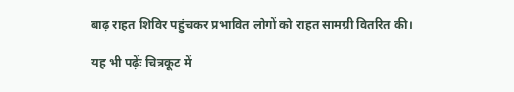बाढ़ राहत शिविर पहुंचकर प्रभावित लोगों को राहत सामग्री वितरित की।

यह भी पढ़ेंः चित्रकूट में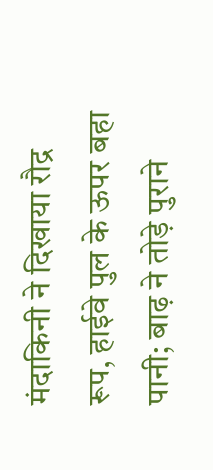मंदाकिनी ने दिखाया रौद्र रूप, हाईवे पुल के ऊपर बहा पानी; बाढ़ ने तोड़े पुराने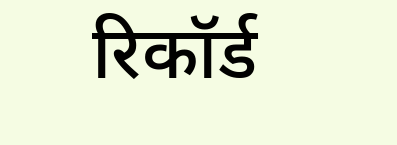रिकॉर्ड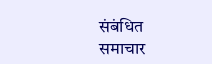संबंधित समाचार